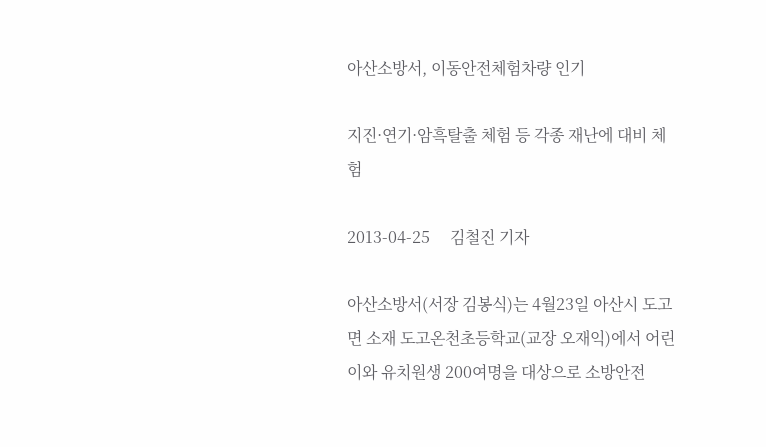아산소방서, 이동안전체험차량 인기

지진·연기·암흑탈출 체험 등 각종 재난에 대비 체험

2013-04-25     김철진 기자

아산소방서(서장 김봉식)는 4월23일 아산시 도고면 소재 도고온천초등학교(교장 오재익)에서 어린이와 유치원생 200여명을 대상으로 소방안전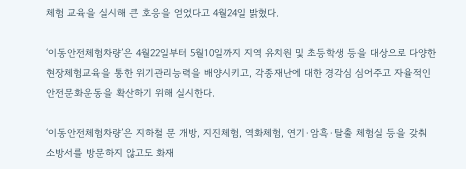체험 교육을 실시해 큰 호응을 얻었다고 4월24일 밝혔다.

‘이동안전체험차량’은 4월22일부터 5월10일까지 지역 유치원 및 초등학생 등을 대상으로 다양한 현장체험교육을 통한 위기관리능력을 배양시키고, 각종재난에 대한 경각심 심어주고 자율적인 안전문화운동을 확산하기 위해 실시한다.

‘이동안전체험차량’은 지하철 문 개방, 지진체험, 역화체험, 연기·암흑·탈출 체험실 등을 갖춰 소방서를 방문하지 않고도 화재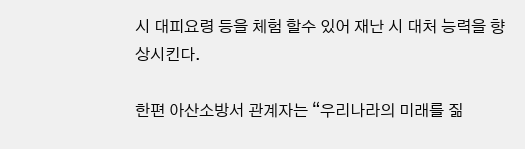시 대피요령 등을 체험 할수 있어 재난 시 대처 능력을 향상시킨다.

한편 아산소방서 관계자는 “우리나라의 미래를 짊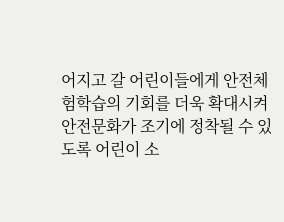어지고 갈 어린이들에게 안전체험학습의 기회를 더욱 확대시켜 안전문화가 조기에 정착될 수 있도록 어린이 소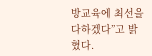방교육에 최선을 다하겠다”고 밝혔다.